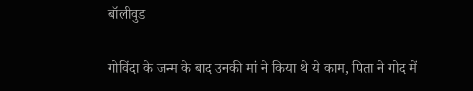बॉलीवुड

गोविंदा के जन्म के बाद उनकी मां ने किया थे ये काम, पिता ने गोद में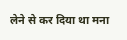लेने से कर दिया था मना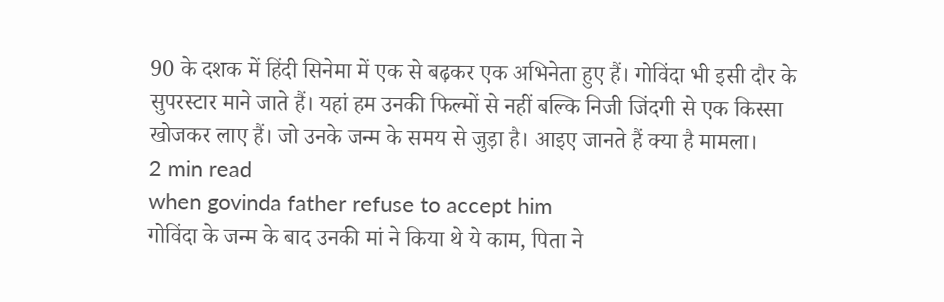90 के दशक में हिंदी सिनेमा में एक से बढ़कर एक अभिनेता हुए हैं। गोविंदा भी इसी दौर के सुपरस्टार माने जाते हैं। यहां हम उनकी फिल्मों से नहीं बल्कि निजी जिंदगी से एक किस्सा खोजकर लाए हैं। जो उनके जन्म के समय से जुड़ा है। आइए जानते हैं क्या है मामला।
2 min read
when govinda father refuse to accept him
गोविंदा के जन्म के बाद उनकी मां ने किया थे ये काम, पिता ने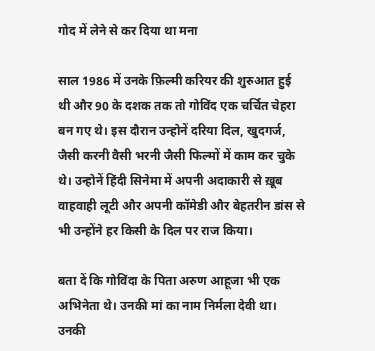गोद में लेने से कर दिया था मना

साल 1986 में उनके फ़िल्मी करियर की शुरुआत हुई थी और 90 के दशक तक तो गोविंद एक चर्चित चेहरा बन गए थे। इस दौरान उन्होनें दरिया दिल, खुदगर्ज, जैसी करनी वैसी भरनी जैसी फिल्मों में काम कर चुके थे। उन्होनें हिंदी सिनेमा में अपनी अदाकारी से ख़ूब वाहवाही लूटी और अपनी कॉमेडी और बेहतरीन डांस से भी उन्होंने हर किसी के दिल पर राज किया।

बता दें कि गोविंदा के पिता अरुण आहूजा भी एक अभिनेता थे। उनकी मां का नाम निर्मला देवी था। उनकी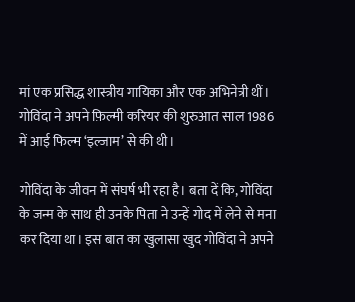मां एक प्रसिद्ध शास्त्रीय गायिका और एक अभिनेत्री थीं। गोविंदा ने अपने फ़िल्मी करियर की शुरुआत साल 1986 में आई फिल्म ‘इल्जाम’ से की थी।

गोविंदा के जीवन में संघर्ष भी रहा है। बता दें कि, गोविंदा के जन्म के साथ ही उनके पिता ने उन्हें गोद में लेने से मना कर दिया था। इस बात का खुलासा खुद गोविंदा ने अपने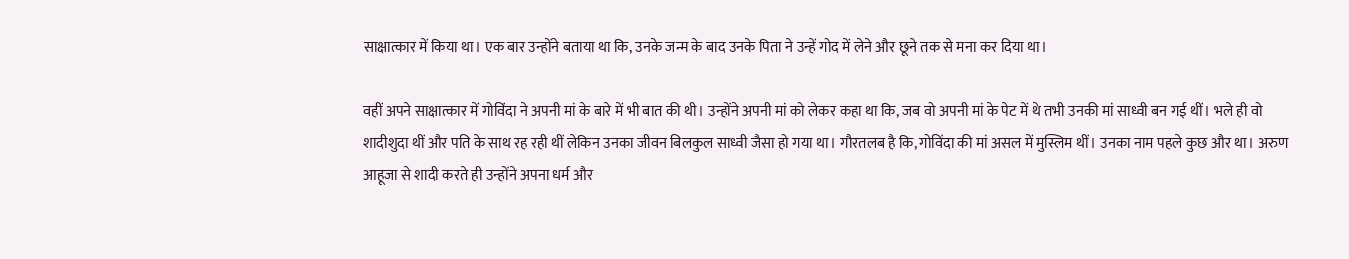साक्षात्कार में किया था। एक बार उन्होंने बताया था कि, उनके जन्म के बाद उनके पिता ने उन्हें गोद में लेने और छूने तक से मना कर दिया था।

वहीं अपने साक्षात्कार में गोविंदा ने अपनी मां के बारे में भी बात की थी। उन्होंने अपनी मां को लेकर कहा था कि, जब वो अपनी मां के पेट में थे तभी उनकी मां साध्वी बन गई थीं। भले ही वो शादीशुदा थीं और पति के साथ रह रही थीं लेकिन उनका जीवन बिलकुल साध्वी जैसा हो गया था। गौरतलब है कि, गोविंदा की मां असल में मुस्लिम थीं। उनका नाम पहले कुछ और था। अरुण आहूजा से शादी करते ही उन्होंने अपना धर्म और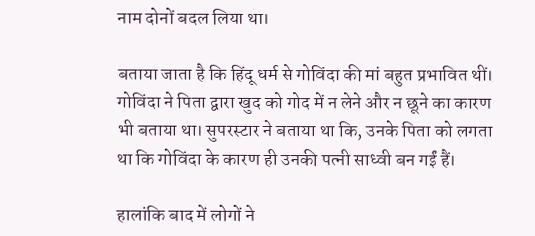नाम दोनों बदल लिया था।

बताया जाता है कि हिंदू धर्म से गोविंदा की मां बहुत प्रभावित थीं। गोविंदा ने पिता द्वारा खुद को गोद में न लेने और न छूने का कारण भी बताया था। सुपरस्टार ने बताया था कि, उनके पिता को लगता था कि गोविंदा के कारण ही उनकी पत्नी साध्वी बन गईं हैं।

हालांकि बाद में लोगों ने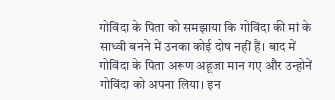गोविंदा के पिता को समझाया कि गोविंदा की मां के साध्वी बनने में उनका कोई दोष नहीं हैं। बाद में गोविंदा के पिता अरूण अहूजा मान गए और उन्होनें गोविंदा को अपना लिया। इन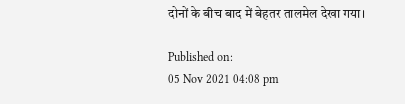दोनों के बीच बाद में बेहतर तालमेल देखा गया।

Published on:
05 Nov 2021 04:08 pm